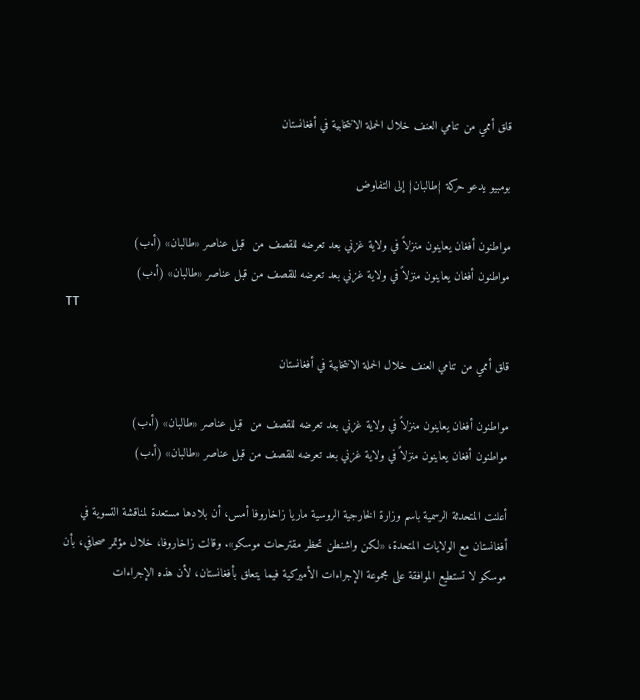قلق أممي من تنامي العنف خلال الحملة الانتخابية في أفغانستان

بومبيو يدعو حركة {طالبان} إلى التفاوض

مواطنون أفغان يعاينون منزلاً في ولاية غزني بعد تعرضه للقصف من  قبل عناصر «طالبان» (أ.ب)
مواطنون أفغان يعاينون منزلاً في ولاية غزني بعد تعرضه للقصف من قبل عناصر «طالبان» (أ.ب)
TT

قلق أممي من تنامي العنف خلال الحملة الانتخابية في أفغانستان

مواطنون أفغان يعاينون منزلاً في ولاية غزني بعد تعرضه للقصف من  قبل عناصر «طالبان» (أ.ب)
مواطنون أفغان يعاينون منزلاً في ولاية غزني بعد تعرضه للقصف من قبل عناصر «طالبان» (أ.ب)

أعلنت المتحدثة الرسمية باسم وزارة الخارجية الروسية ماريا زاخاروفا أمس، أن بلادها مستعدة لمناقشة التسوية في أفغانستان مع الولايات المتحدة، «لكن واشنطن تحظر مقترحات موسكو». وقالت زاخاروفا، خلال مؤتمر صحافي، بأن موسكو لا تستطيع الموافقة على مجموعة الإجراءات الأميركية فيما يتعلق بأفغانستان، لأن هذه الإجراءات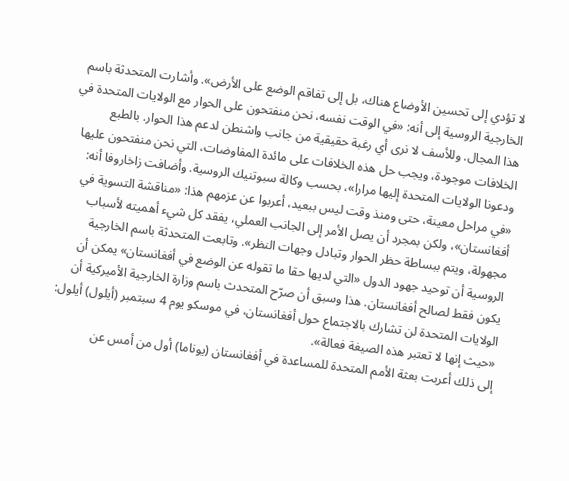لا تؤدي إلى تحسين الأوضاع هناك، بل إلى تفاقم الوضع على الأرض». وأشارت المتحدثة باسم الخارجية الروسية إلى أنه: «في الوقت نفسه، نحن منفتحون على الحوار مع الولايات المتحدة في هذا المجال. وللأسف لا نرى أي رغبة حقيقية من جانب واشنطن لدعم هذا الحوار. بالطبع الخلافات موجودة، ويجب حل هذه الخلافات على مائدة المفاوضات، التي نحن منفتحون عليها ودعونا الولايات المتحدة إليها مرارا»، بحسب وكالة سبوتنيك الروسية. وأضافت زاخاروفا أنه: «في مراحل معينة، حتى ومنذ وقت ليس ببعيد، أعربوا عن عزمهم هذا: «مناقشة التسوية في أفغانستان»، ولكن بمجرد أن يصل الأمر إلى الجانب العملي، يفقد كل شيء أهميته لأسباب مجهولة، ويتم ببساطة حظر الحوار وتبادل وجهات النظر». وتابعت المتحدثة باسم الخارجية الروسية أن توحيد جهود الدول «التي لديها حقا ما تقوله عن الوضع في أفغانستان» يمكن أن يكون فقط لصالح أفغانستان. هذا وسبق أن صرّح المتحدث باسم وزارة الخارجية الأميركية أن الولايات المتحدة لن تشارك بالاجتماع حول أفغانستان، في موسكو يوم 4 سبتمبر (أيلول) أيلول: «حيث إنها لا تعتبر هذه الصيغة فعالة».
إلى ذلك أعربت بعثة الأمم المتحدة للمساعدة في أفغانستان (يوناما) أول من أمس عن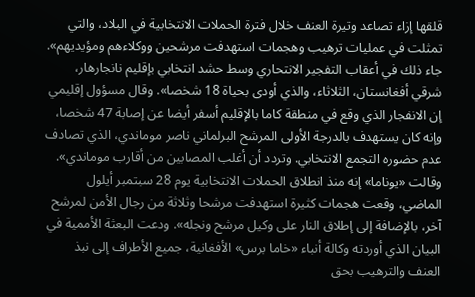قلقها إزاء تصاعد وتيرة العنف خلال فترة الحملات الانتخابية في البلاد، والتي تمثلت في عمليات ترهيب وهجمات استهدفت مرشحين ووكلاءهم ومؤيديهم».
جاء ذلك في أعقاب التفجير الانتحاري وسط حشد انتخابي بإقليم نانجارهار، شرقي أفغانستان، الثلاثاء، والذي أودى بحياة 18 شخصا». وقال مسؤول إقليمي إن الانفجار الذي وقع في منطقة كاما بالإقليم أسفر أيضا عن إصابة 47 شخصا، وإنه كان يستهدف بالدرجة الأولى المرشح البرلماني ناصر موماندي، الذي تصادف عدم حضوره التجمع الانتخابي. وتردد أن أغلب المصابين من أقارب موماندي».
وقالت «يوناما» إنه منذ انطلاق الحملات الانتخابية يوم 28 سبتمبر أيلول الماضي، وقعت هجمات كثيرة استهدفت مرشحا وثلاثة من رجال الأمن لمرشح آخر، بالإضافة إلى إطلاق النار على وكيل مرشح ونجله». ودعت البعثة الأممية في البيان الذي أوردته وكالة أنباء «خاما برس» الأفغانية، جميع الأطراف إلى نبذ العنف والترهيب بحق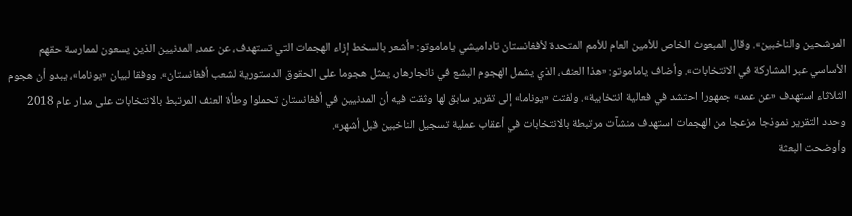المرشحين والناخبين». وقال المبعوث الخاص للأمين العام للأمم المتحدة لأفغانستان تاداميشي ياماموتو: «أشعر بالسخط إزاء الهجمات التي تستهدف، عن عمد، المدنيين الذين يسعون لممارسة حقهم الأساسي عبر المشاركة في الانتخابات». وأضاف ياماموتو: «هذا العنف، الذي يشمل الهجوم البشع في نانجارهار، يمثل هجوما على الحقوق الدستورية لشعب أفغانستان». ووفقا لبيان «يوناما»، يبدو أن هجوم الثلاثاء استهدف «عن عمد» جمهورا احتشد في فعالية انتخابية». ولفتت «يوناما» إلى تقرير سابق لها وثقت فيه أن المدنيين في أفغانستان تحملوا وطأة العنف المرتبط بالانتخابات على مدار عام 2018 وحدد التقرير نموذجا مزعجا من الهجمات استهدف منشآت مرتبطة بالانتخابات في أعقاب عملية تسجيل الناخبين قبل أشهر».
وأوضحت البعثة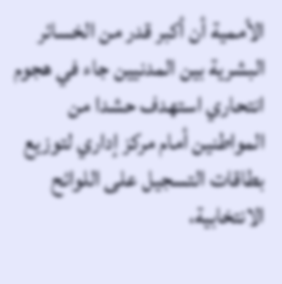الأممية أن أكبر قدر من الخسائر البشرية بين المدنيين جاء في هجوم انتحاري استهدف حشدا من المواطنين أمام مركز إداري لتوزيع بطاقات التسجيل على اللوائح الانتخابية،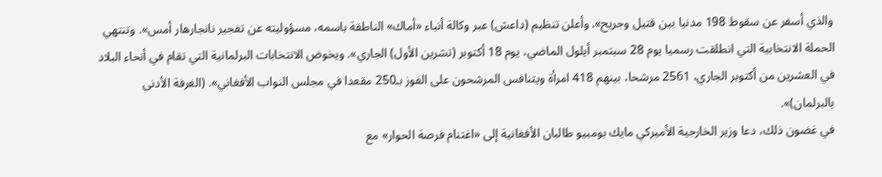والذي أسفر عن سقوط 198 مدنيا بين قتيل وجريح». وأعلن تنظيم (داعش) عبر وكالة أنباء «أماك» الناطقة باسمه، مسؤوليته عن تفجير نانجارهار أمس». وتنتهي الحملة الانتخابية التي انطلقت رسميا يوم 28 سبتمبر أيلول الماضي، يوم 18 أكتوبر (تشرين الأول) الجاري». ويخوض الانتخابات البرلمانية التي تقام في أنحاء البلاد في العشرين من أكتوبر الجاري، 2561 مرشحا، بينهم 418 امرأة ويتنافس المرشحون على الفوز بـ250 مقعدا في مجلس النواب الأفغاني». (الغرفة الأدنى بالبرلمان)».
في غضون ذلك، دعا وزير الخارجية الأميركي مايك بومبيو طالبان الأفغانية إلى «اغتنام فرصة الحوار» مع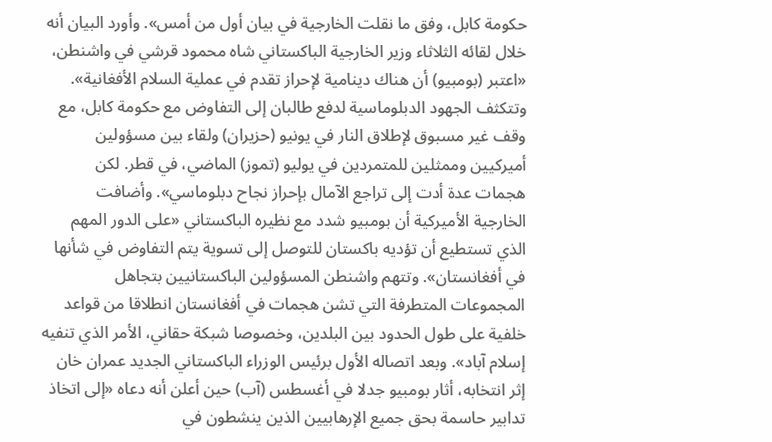حكومة كابل، وفق ما نقلت الخارجية في بيان أول من أمس». وأورد البيان أنه خلال لقائه الثلاثاء وزير الخارجية الباكستاني شاه محمود قرشي في واشنطن، «اعتبر (بومبيو) أن هناك دينامية لإحراز تقدم في عملية السلام الأفغانية». وتتكثف الجهود الدبلوماسية لدفع طالبان إلى التفاوض مع حكومة كابل، مع وقف غير مسبوق لإطلاق النار في يونيو (حزيران) ولقاء بين مسؤولين أميركيين وممثلين للمتمردين في يوليو (تموز) الماضي، في قطر. لكن هجمات عدة أدت إلى تراجع الآمال بإحراز نجاح دبلوماسي». وأضافت الخارجية الأميركية أن بومبيو شدد مع نظيره الباكستاني «على الدور المهم الذي تستطيع أن تؤديه باكستان للتوصل إلى تسوية يتم التفاوض في شأنها في أفغانستان». وتتهم واشنطن المسؤولين الباكستانيين بتجاهل المجموعات المتطرفة التي تشن هجمات في أفغانستان انطلاقا من قواعد خلفية على طول الحدود بين البلدين، وخصوصا شبكة حقاني، الأمر الذي تنفيه إسلام آباد». وبعد اتصاله الأول برئيس الوزراء الباكستاني الجديد عمران خان إثر انتخابه، أثار بومبيو جدلا في أغسطس (آب) حين أعلن أنه دعاه «إلى اتخاذ تدابير حاسمة بحق جميع الإرهابيين الذين ينشطون في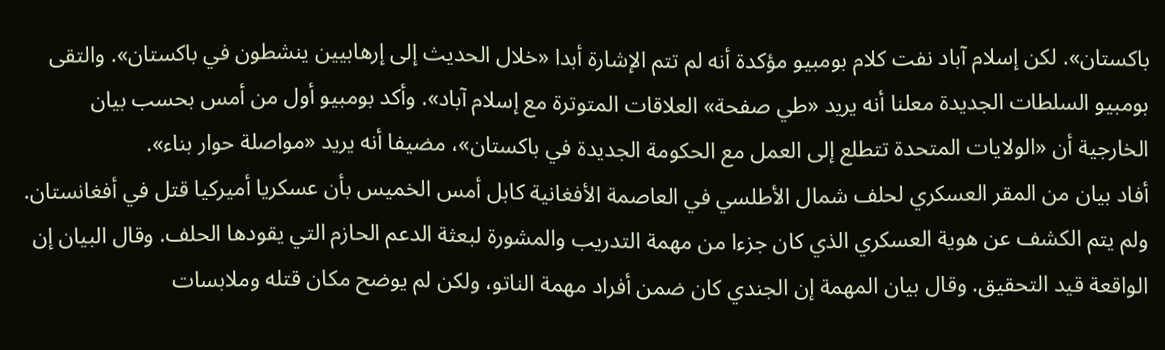باكستان». لكن إسلام آباد نفت كلام بومبيو مؤكدة أنه لم تتم الإشارة أبدا «خلال الحديث إلى إرهابيين ينشطون في باكستان». والتقى بومبيو السلطات الجديدة معلنا أنه يريد «طي صفحة» العلاقات المتوترة مع إسلام آباد». وأكد بومبيو أول من أمس بحسب بيان الخارجية أن «الولايات المتحدة تتطلع إلى العمل مع الحكومة الجديدة في باكستان»، مضيفا أنه يريد «مواصلة حوار بناء».
أفاد بيان من المقر العسكري لحلف شمال الأطلسي في العاصمة الأفغانية كابل أمس الخميس بأن عسكريا أميركيا قتل في أفغانستان. ولم يتم الكشف عن هوية العسكري الذي كان جزءا من مهمة التدريب والمشورة لبعثة الدعم الحازم التي يقودها الحلف. وقال البيان إن الواقعة قيد التحقيق. وقال بيان المهمة إن الجندي كان ضمن أفراد مهمة الناتو، ولكن لم يوضح مكان قتله وملابسات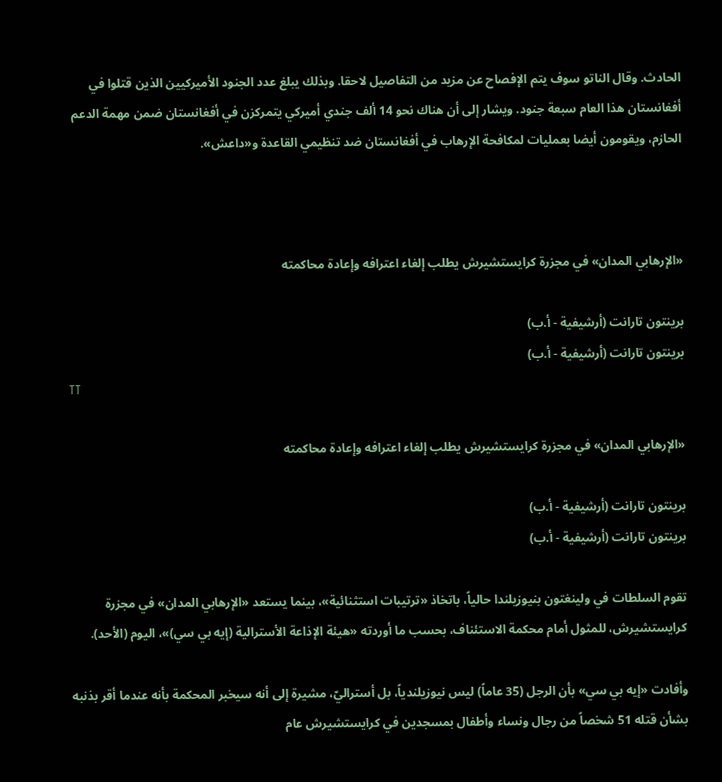الحادث. وقال الناتو سوف يتم الإفصاح عن مزيد من التفاصيل لاحقا. وبذلك يبلغ عدد الجنود الأميركيين الذين قتلوا في أفغانستان هذا العام سبعة جنود. ويشار إلى أن هناك نحو 14 ألف جندي أميركي يتمركزن في أفغانستان ضمن مهمة الدعم الحازم، ويقومون أيضا بعمليات لمكافحة الإرهاب في أفغانستان ضد تنظيمي القاعدة و«داعش».



«الإرهابي المدان» في مجزرة كرايستشيرش يطلب إلغاء اعترافه وإعادة محاكمته

برينتون تارانت (أرشيفية - أ.ب)
برينتون تارانت (أرشيفية - أ.ب)
TT

«الإرهابي المدان» في مجزرة كرايستشيرش يطلب إلغاء اعترافه وإعادة محاكمته

برينتون تارانت (أرشيفية - أ.ب)
برينتون تارانت (أرشيفية - أ.ب)

تقوم السلطات في ولينغتون بنيوزيلندا حالياً، باتخاذ «ترتيبات استثنائية»، بينما يستعد «الإرهابي المدان» في مجزرة كرايستشيرش، للمثول أمام محكمة الاستئناف، بحسب ما أوردته «هيئة الإذاعة الأسترالية (إيه بي سي)»، اليوم (الأحد).

وأفادت «إيه بي سي» بأن الرجل (35 عاماً) ليس نيوزيلندياً، بل أستراليّ، مشيرة إلى أنه سيخبر المحكمة بأنه عندما أقر بذنبه بشأن قتله 51 شخصاً من رجال ونساء وأطفال بمسجدين في كرايستشيرش عام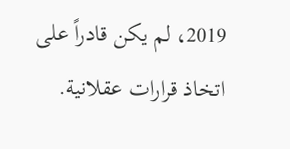2019، لم يكن قادراً على اتخاذ قرارات عقلانية.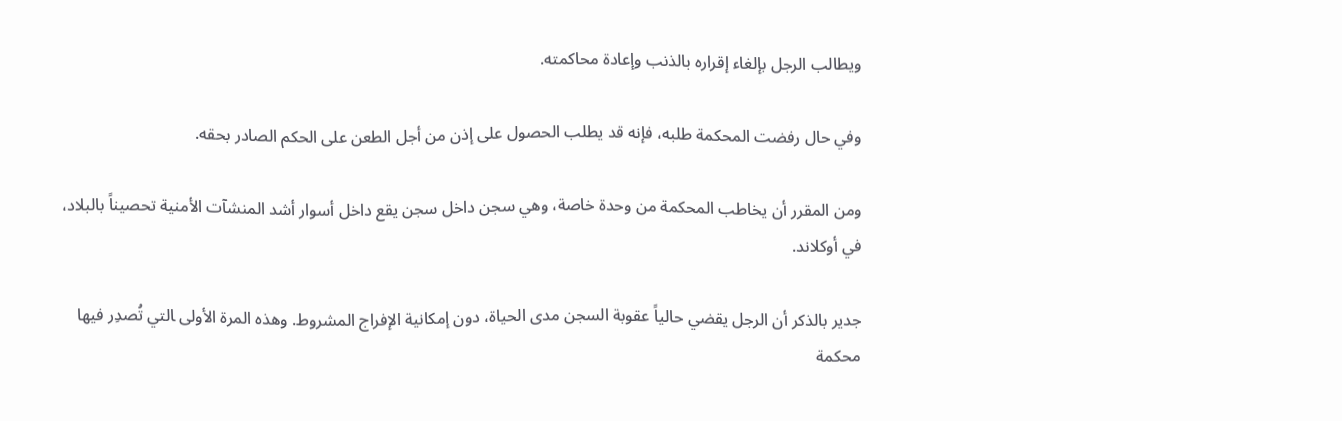ويطالب الرجل بإلغاء إقراره بالذنب وإعادة محاكمته.

وفي حال رفضت المحكمة طلبه، فإنه قد يطلب الحصول على إذن من أجل الطعن على الحكم الصادر بحقه.

ومن المقرر أن يخاطب المحكمة من وحدة خاصة، وهي سجن داخل سجن يقع داخل أسوار أشد المنشآت الأمنية تحصيناً بالبلاد، في أوكلاند.

جدير بالذكر أن الرجل يقضي حالياً عقوبة السجن مدى الحياة، دون إمكانية الإفراج المشروط. وهذه المرة الأولى ‍التي تُصدِر فيها محكمة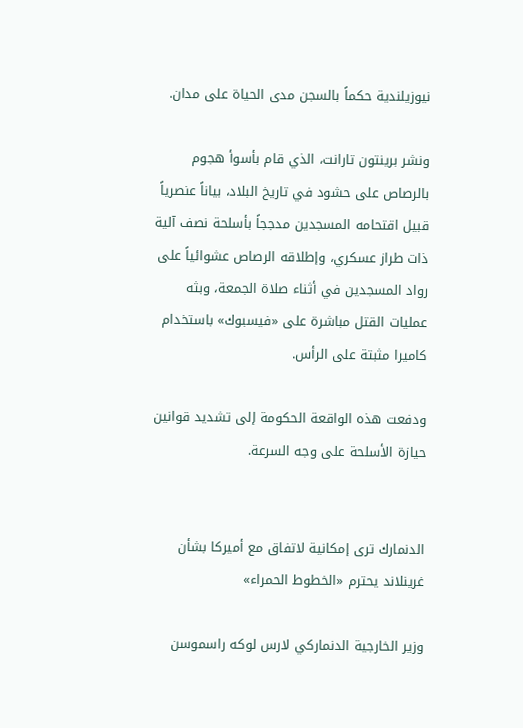نيوزيلندية حكماً بالسجن مدى الحياة على مدان.

ونشر ‌برينتون تارانت، الذي قام بأسوأ هجوم بالرصاص على حشود في تاريخ البلاد، بياناً عنصرياً قبيل اقتحامه المسجدين مدججاً بأسلحة نصف آلية ذات طراز عسكري، وإطلاقه الرصاص عشوائياً على رواد المسجدين في أثناء صلاة الجمعة، وبثه عمليات القتل مباشرة على «فيسبوك» باستخدام كاميرا مثبتة على الرأس.

ودفعت هذه الواقعة الحكومة إلى تشديد قوانين حيازة الأسلحة ‌على وجه السرعة.


الدنمارك ترى إمكانية لاتفاق مع أميركا بشأن غرينلاند يحترم «الخطوط الحمراء»

وزير الخارجية الدنماركي لارس لوكه راسموسن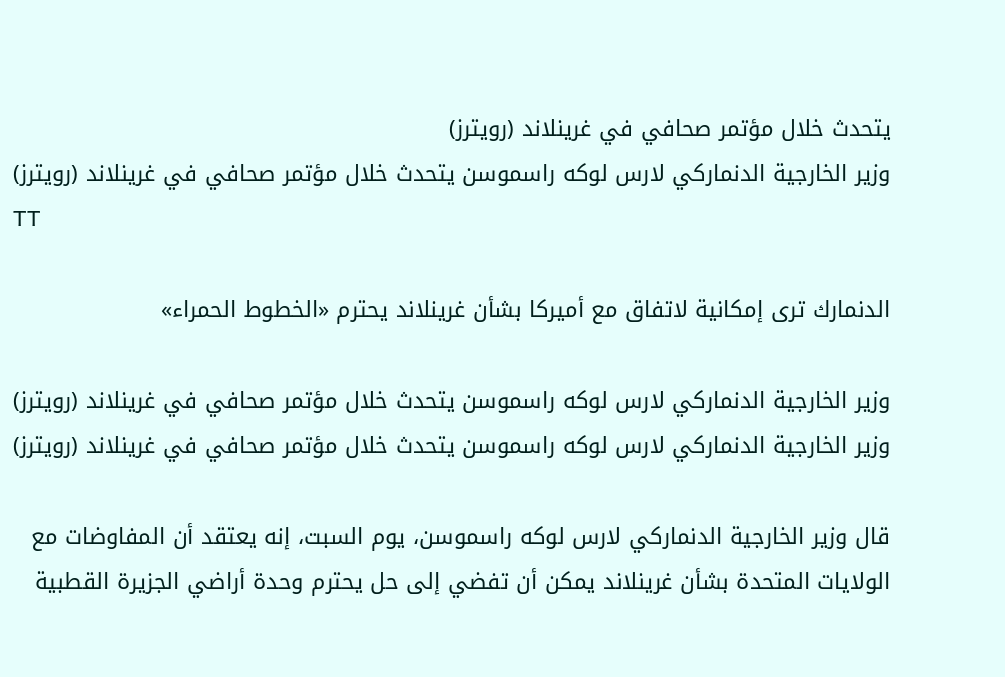يتحدث خلال مؤتمر صحافي في غرينلاند (رويترز)
وزير الخارجية الدنماركي لارس لوكه راسموسن يتحدث خلال مؤتمر صحافي في غرينلاند (رويترز)
TT

الدنمارك ترى إمكانية لاتفاق مع أميركا بشأن غرينلاند يحترم «الخطوط الحمراء»

وزير الخارجية الدنماركي لارس لوكه راسموسن يتحدث خلال مؤتمر صحافي في غرينلاند (رويترز)
وزير الخارجية الدنماركي لارس لوكه راسموسن يتحدث خلال مؤتمر صحافي في غرينلاند (رويترز)

قال وزير الخارجية الدنماركي لارس لوكه راسموسن، يوم السبت، إنه يعتقد أن المفاوضات مع الولايات المتحدة بشأن غرينلاند يمكن أن تفضي إلى حل يحترم وحدة أراضي الجزيرة القطبية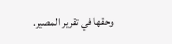وحقها في تقرير المصير.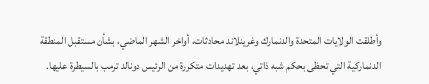وأطلقت الولايات المتحدة والدنمارك وغرينلاند محادثات، أواخر الشهر الماضي، بشأن مستقبل المنطقة الدنماركية التي تحظى بحكم شبه ذاتي، بعد تهديدات متكررة من الرئيس دونالد ترمب بالسيطرة عليها.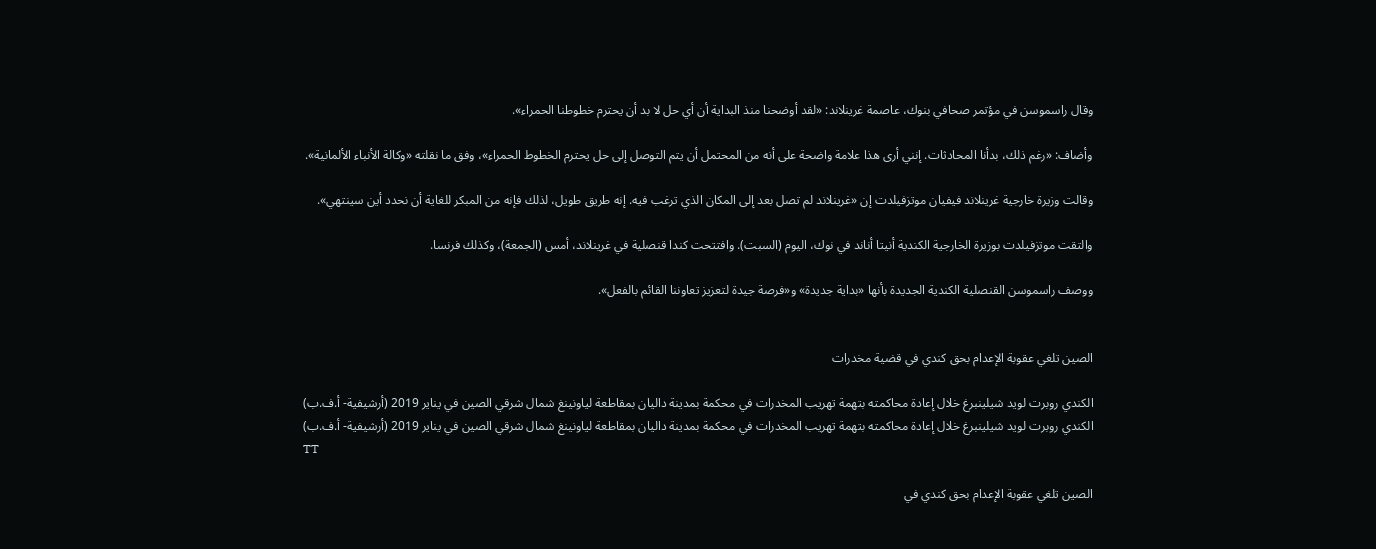وقال راسموسن في مؤتمر صحافي بنوك، عاصمة غرينلاند: «لقد أوضحنا منذ البداية أن أي حل لا بد أن يحترم خطوطنا الحمراء».

وأضاف: «رغم ذلك، بدأنا المحادثات. إنني أرى هذا علامة واضحة على أنه من المحتمل أن يتم التوصل إلى حل يحترم الخطوط الحمراء»، وفق ما نقلته «وكالة الأنباء الألمانية».

وقالت وزيرة خارجية غرينلاند فيفيان موتزفيلدت إن «غرينلاند لم تصل بعد إلى المكان الذي ترغب فيه. إنه طريق طويل، لذلك فإنه من المبكر للغاية أن نحدد أين سينتهي».

والتقت موتزفيلدت بوزيرة الخارجية الكندية أنيتا أناند في نوك، اليوم (السبت). وافتتحت كندا قنصلية في غرينلاند، أمس (الجمعة)، وكذلك فرنسا.

ووصف راسموسن القنصلية الكندية الجديدة بأنها «بداية جديدة» و«فرصة جيدة لتعزيز تعاوننا القائم بالفعل».


الصين تلغي عقوبة الإعدام بحق كندي في قضية مخدرات

الكندي روبرت لويد شيلينبرغ خلال إعادة محاكمته بتهمة تهريب المخدرات في محكمة بمدينة داليان بمقاطعة لياونينغ شمال شرقي الصين في يناير 2019 (أرشيفية- أ.ف.ب)
الكندي روبرت لويد شيلينبرغ خلال إعادة محاكمته بتهمة تهريب المخدرات في محكمة بمدينة داليان بمقاطعة لياونينغ شمال شرقي الصين في يناير 2019 (أرشيفية- أ.ف.ب)
TT

الصين تلغي عقوبة الإعدام بحق كندي في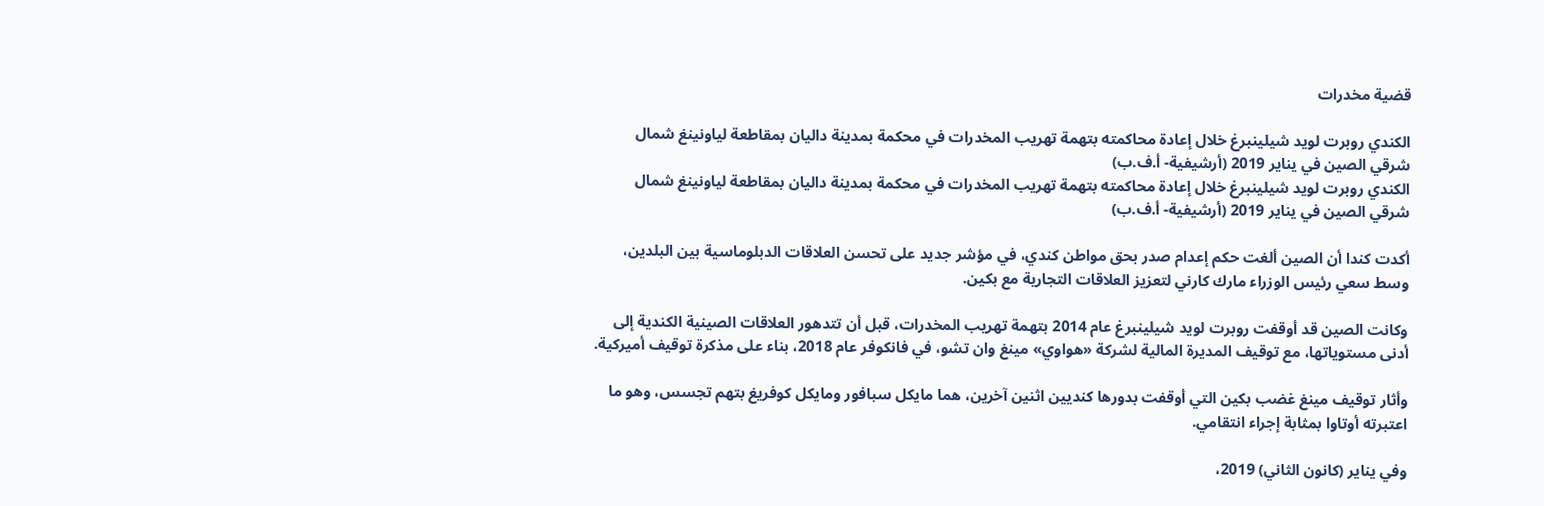قضية مخدرات

الكندي روبرت لويد شيلينبرغ خلال إعادة محاكمته بتهمة تهريب المخدرات في محكمة بمدينة داليان بمقاطعة لياونينغ شمال شرقي الصين في يناير 2019 (أرشيفية- أ.ف.ب)
الكندي روبرت لويد شيلينبرغ خلال إعادة محاكمته بتهمة تهريب المخدرات في محكمة بمدينة داليان بمقاطعة لياونينغ شمال شرقي الصين في يناير 2019 (أرشيفية- أ.ف.ب)

أكدت كندا أن الصين ألغت حكم إعدام صدر بحق مواطن كندي، في مؤشر جديد على تحسن العلاقات الدبلوماسية بين البلدين، وسط سعي رئيس الوزراء مارك كارني لتعزيز العلاقات التجارية مع بكين.

وكانت الصين قد أوقفت روبرت لويد شيلينبرغ عام 2014 بتهمة تهريب المخدرات، قبل أن تتدهور العلاقات الصينية الكندية إلى أدنى مستوياتها، مع توقيف المديرة المالية لشركة «هواوي» مينغ وان تشو، في فانكوفر عام 2018، بناء على مذكرة توقيف أميركية.

وأثار توقيف مينغ غضب بكين التي أوقفت بدورها كنديين اثنين آخرين، هما مايكل سبافور ومايكل كوفريغ بتهم تجسس، وهو ما اعتبرته أوتاوا بمثابة إجراء انتقامي.

وفي يناير (كانون الثاني) 2019،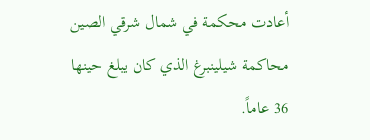أعادت محكمة في شمال شرقي الصين محاكمة شيلينبرغ الذي كان يبلغ حينها 36 عاماً.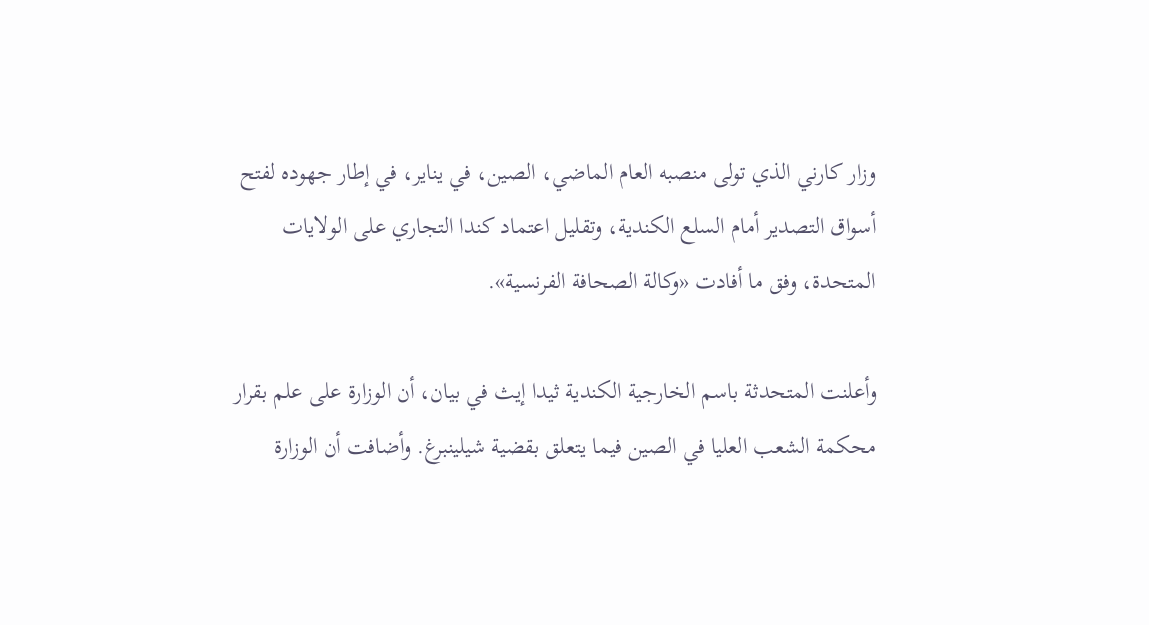وزار كارني الذي تولى منصبه العام الماضي، الصين، في يناير، في إطار جهوده لفتح أسواق التصدير أمام السلع الكندية، وتقليل اعتماد كندا التجاري على الولايات المتحدة، وفق ما أفادت «وكالة الصحافة الفرنسية».

وأعلنت المتحدثة باسم الخارجية الكندية ثيدا إيث في بيان، أن الوزارة على علم بقرار محكمة الشعب العليا في الصين فيما يتعلق بقضية شيلينبرغ. وأضافت أن الوزارة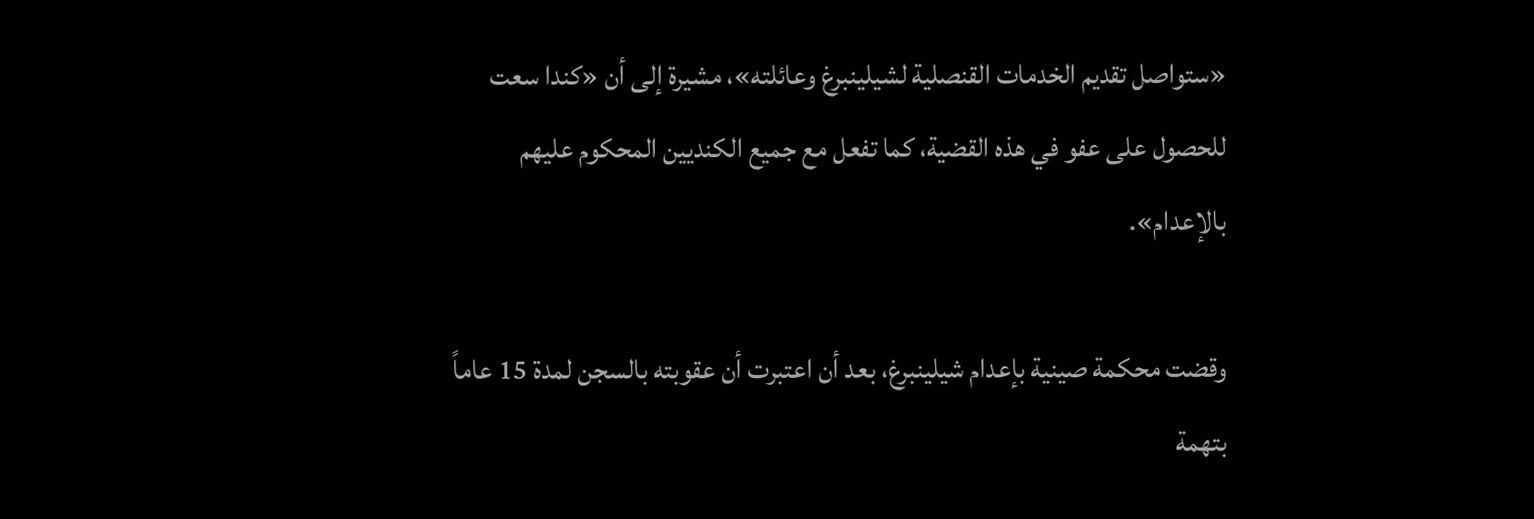«ستواصل تقديم الخدمات القنصلية لشيلينبرغ وعائلته»، مشيرة إلى أن «كندا سعت للحصول على عفو في هذه القضية، كما تفعل مع جميع الكنديين المحكوم عليهم بالإعدام».

وقضت محكمة صينية بإعدام شيلينبرغ، بعد أن اعتبرت أن عقوبته بالسجن لمدة 15 عاماً بتهمة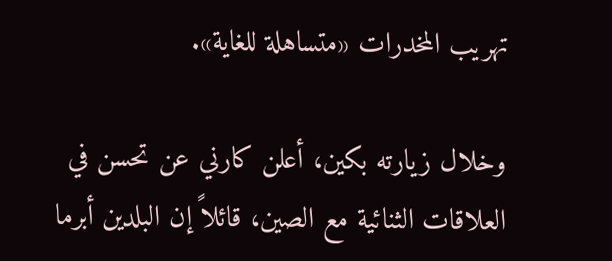تهريب المخدرات «متساهلة للغاية».

وخلال زيارته بكين، أعلن كارني عن تحسن في العلاقات الثنائية مع الصين، قائلاً إن البلدين أبرما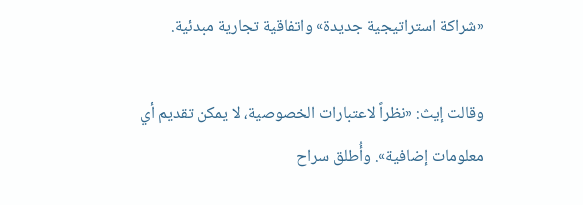«شراكة استراتيجية جديدة» واتفاقية تجارية مبدئية.

وقالت إيث: «نظراً لاعتبارات الخصوصية، لا يمكن تقديم أي معلومات إضافية». وأُطلق سراح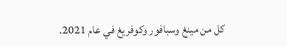كل من مينغ وسبافور وكوفريغ في عام 2021.